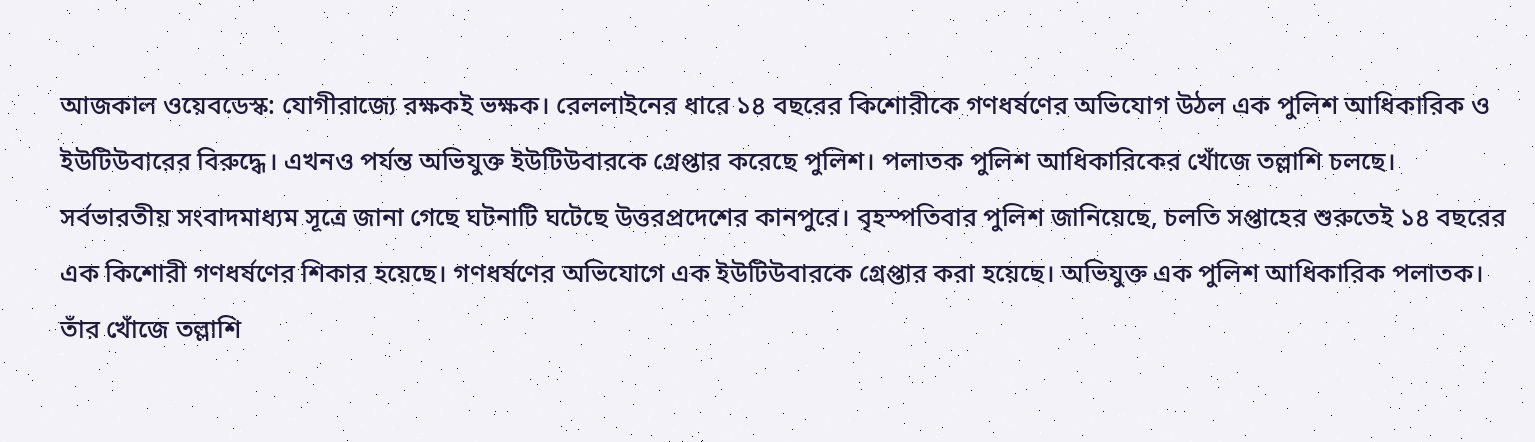আজকাল ওয়েবডেস্ক: যোগীরাজ্যে রক্ষকই ভক্ষক। রেললাইনের ধারে ১৪ বছরের কিশোরীকে গণধর্ষণের অভিযোগ উঠল এক পুলিশ আধিকারিক ও ইউটিউবারের বিরুদ্ধে। এখনও পর্যন্ত অভিযুক্ত ইউটিউবারকে গ্রেপ্তার করেছে পুলিশ। পলাতক পুলিশ আধিকারিকের খোঁজে তল্লাশি চলছে।
সর্বভারতীয় সংবাদমাধ্যম সূত্রে জানা গেছে ঘটনাটি ঘটেছে উত্তরপ্রদেশের কানপুরে। বৃহস্পতিবার পুলিশ জানিয়েছে, চলতি সপ্তাহের শুরুতেই ১৪ বছরের এক কিশোরী গণধর্ষণের শিকার হয়েছে। গণধর্ষণের অভিযোগে এক ইউটিউবারকে গ্রেপ্তার করা হয়েছে। অভিযুক্ত এক পুলিশ আধিকারিক পলাতক। তাঁর খোঁজে তল্লাশি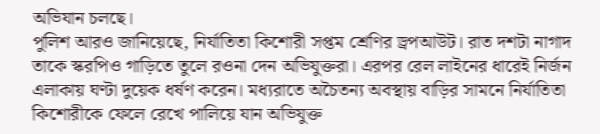অভিযান চলছে।
পুলিশ আরও জানিয়েছে, নির্যাতিতা কিশোরী সপ্তম শ্রেণির ড্রপআউট। রাত দশটা নাগাদ তাকে স্করপিও গাড়িতে তুলে রওনা দেন অভিযুক্তরা। এরপর রেল লাইনের ধারেই নির্জন এলাকায় ঘণ্টা দুয়েক ধর্ষণ করেন। মধ্যরাতে অচৈতন্য অবস্থায় বাড়ির সামনে নির্যাতিতা কিশোরীকে ফেলে রেখে পালিয়ে যান অভিযুক্ত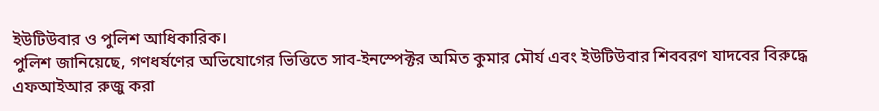ইউটিউবার ও পুলিশ আধিকারিক।
পুলিশ জানিয়েছে, গণধর্ষণের অভিযোগের ভিত্তিতে সাব-ইনস্পেক্টর অমিত কুমার মৌর্য এবং ইউটিউবার শিববরণ যাদবের বিরুদ্ধে এফআইআর রুজু করা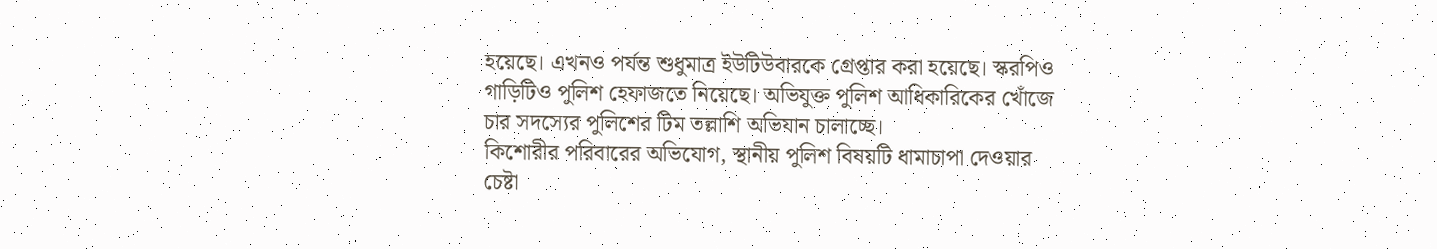হয়েছে। এখনও পর্যন্ত শুধুমাত্র ইউটিউবারকে গ্রেপ্তার করা হয়েছে। স্করপিও গাড়িটিও পুলিশ হেফাজতে নিয়েছে। অভিযুক্ত পুলিশ আধিকারিকের খোঁজে চার সদস্যের পুলিশের টিম তল্লাশি অভিযান চালাচ্ছে।
কিশোরীর পরিবারের অভিযোগ, স্থানীয় পুলিশ বিষয়টি ধামাচাপা দেওয়ার চেষ্টা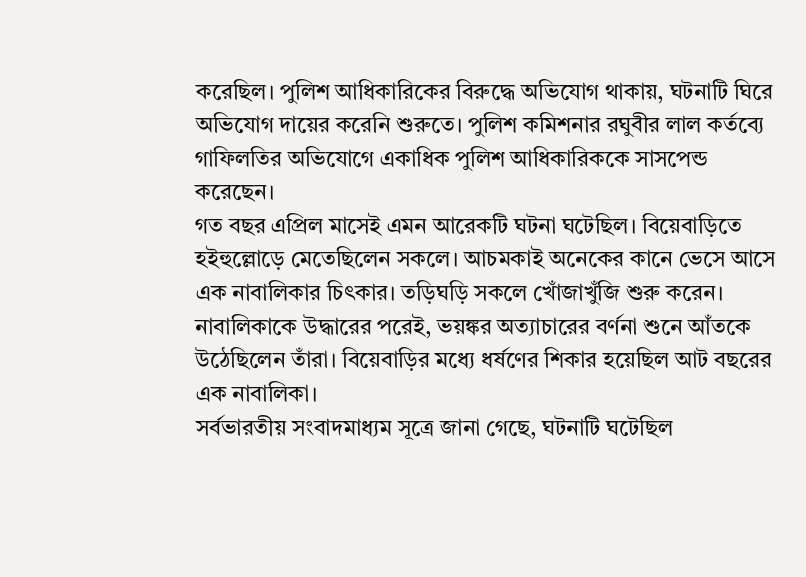করেছিল। পুলিশ আধিকারিকের বিরুদ্ধে অভিযোগ থাকায়, ঘটনাটি ঘিরে অভিযোগ দায়ের করেনি শুরুতে। পুলিশ কমিশনার রঘুবীর লাল কর্তব্যে গাফিলতির অভিযোগে একাধিক পুলিশ আধিকারিককে সাসপেন্ড করেছেন।
গত বছর এপ্রিল মাসেই এমন আরেকটি ঘটনা ঘটেছিল। বিয়েবাড়িতে হইহুল্লোড়ে মেতেছিলেন সকলে। আচমকাই অনেকের কানে ভেসে আসে এক নাবালিকার চিৎকার। তড়িঘড়ি সকলে খোঁজাখুঁজি শুরু করেন। নাবালিকাকে উদ্ধারের পরেই, ভয়ঙ্কর অত্যাচারের বর্ণনা শুনে আঁতকে উঠেছিলেন তাঁরা। বিয়েবাড়ির মধ্যে ধর্ষণের শিকার হয়েছিল আট বছরের এক নাবালিকা।
সর্বভারতীয় সংবাদমাধ্যম সূত্রে জানা গেছে, ঘটনাটি ঘটেছিল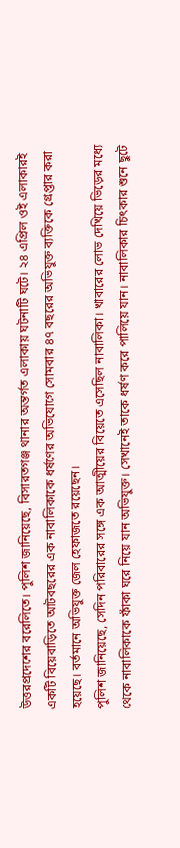উত্তরপ্রদেশের বরেলিতে। পুলিশ জানিয়েছে, বিসারতগঞ্জ থানার অন্তর্গত এলাকায় ঘটনাটি ঘটে। ২৪ এপ্রিল ওই এলাকারই একটি বিয়েবাড়িতে আটবছরের এক নাবালিকাকে ধর্ষণের অভিযোগে সোমবার ৪৭ বছরের অভিযুক্ত ব্যক্তিকে গ্রেপ্তার করা হয়েছে। বর্তমানে অভিযুক্ত জেল হেফাজতে রয়েছেন।
পুলিশ জানিয়েছে, সেদিন পরিবারের সঙ্গে এক আত্মীয়ের বিয়েতে এসেছিল নাবালিকা। খাবারের লোভ দেখিয়ে ভিড়ের মধ্যে থেকে নাবালিকাকে ফাঁকা ঘরে নিয়ে যান অভিযুক্ত। সেখানেই তাকে ধর্ষণ করে পালিয়ে যান। নাবালিকার চিৎকার শুনে ছুটে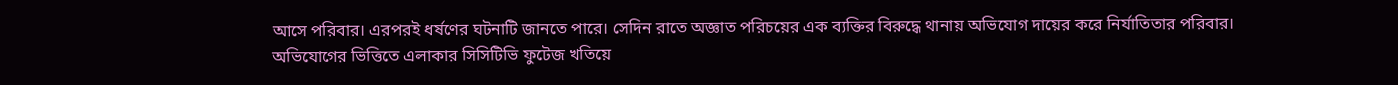আসে পরিবার। এরপরই ধর্ষণের ঘটনাটি জানতে পারে। সেদিন রাতে অজ্ঞাত পরিচয়ের এক ব্যক্তির বিরুদ্ধে থানায় অভিযোগ দায়ের করে নির্যাতিতার পরিবার।
অভিযোগের ভিত্তিতে এলাকার সিসিটিভি ফুটেজ খতিয়ে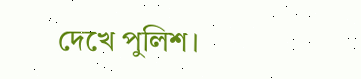দেখে পুলিশ।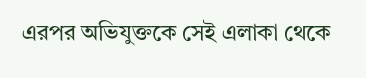এরপর অভিযুক্তকে সেই এলাকা থেকে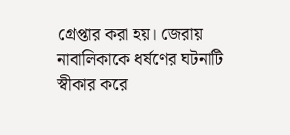গ্রেপ্তার করা হয়। জেরায় নাবালিকাকে ধর্ষণের ঘটনাটি স্বীকার করে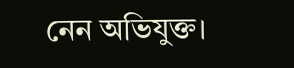নেন অভিযুক্ত।